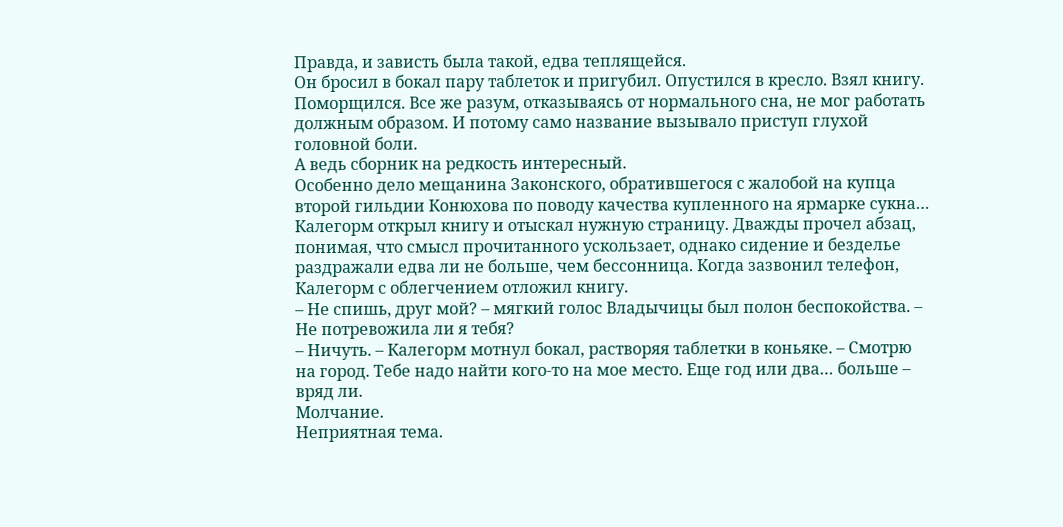Правда, и зависть была такой, едва теплящейся.
Он бросил в бокал пару таблеток и пригубил. Опустился в кресло. Взял книгу. Поморщился. Все же разум, отказываясь от нормального сна, не мог работать должным образом. И потому само название вызывало приступ глухой головной боли.
А ведь сборник на редкость интересный.
Особенно дело мещанина Законского, обратившегося с жалобой на купца второй гильдии Конюхова по поводу качества купленного на ярмарке сукна…
Калегорм открыл книгу и отыскал нужную страницу. Дважды прочел абзац, понимая, что смысл прочитанного ускользает, однако сидение и безделье раздражали едва ли не больше, чем бессонница. Когда зазвонил телефон, Калегорм с облегчением отложил книгу.
– Не спишь, друг мой? – мягкий голос Владычицы был полон беспокойства. – Не потревожила ли я тебя?
– Ничуть. – Калегорм мотнул бокал, растворяя таблетки в коньяке. – Смотрю на город. Тебе надо найти кого-то на мое место. Еще год или два… больше – вряд ли.
Молчание.
Неприятная тема.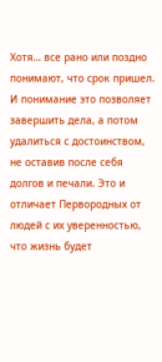Хотя… все рано или поздно понимают, что срок пришел. И понимание это позволяет завершить дела, а потом удалиться с достоинством, не оставив после себя долгов и печали. Это и отличает Первородных от людей с их уверенностью, что жизнь будет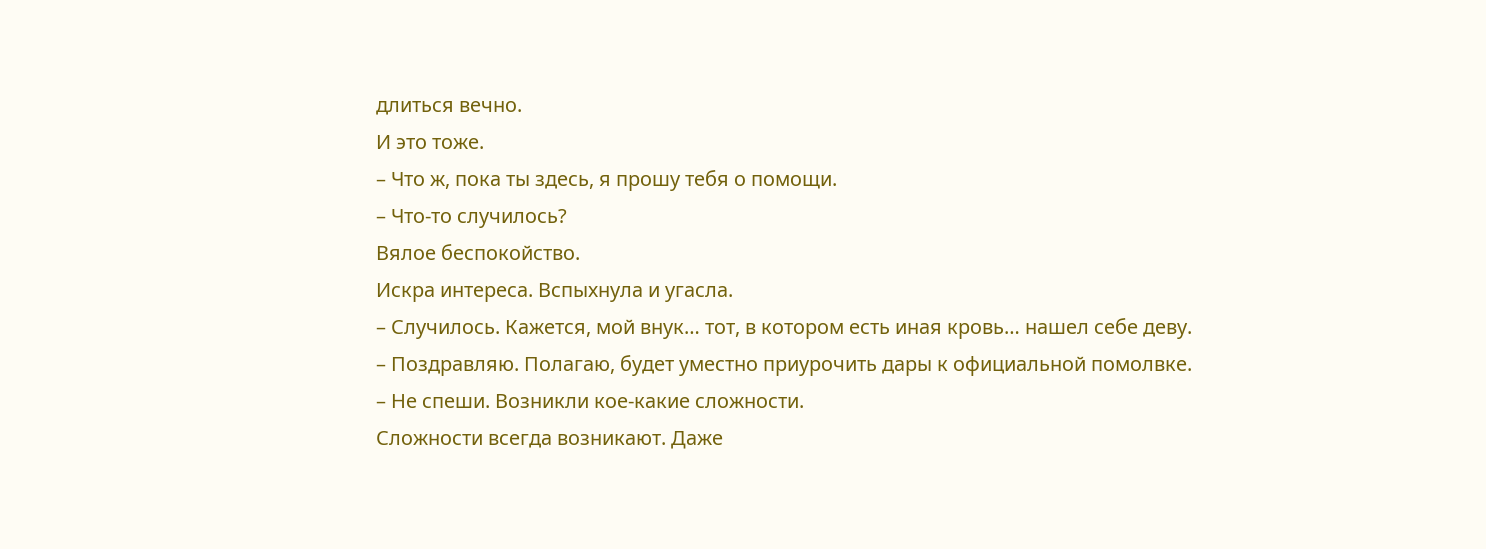длиться вечно.
И это тоже.
– Что ж, пока ты здесь, я прошу тебя о помощи.
– Что-то случилось?
Вялое беспокойство.
Искра интереса. Вспыхнула и угасла.
– Случилось. Кажется, мой внук… тот, в котором есть иная кровь… нашел себе деву.
– Поздравляю. Полагаю, будет уместно приурочить дары к официальной помолвке.
– Не спеши. Возникли кое-какие сложности.
Сложности всегда возникают. Даже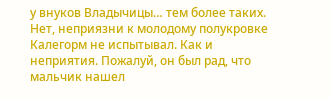у внуков Владычицы… тем более таких. Нет, неприязни к молодому полукровке Калегорм не испытывал. Как и неприятия. Пожалуй, он был рад, что мальчик нашел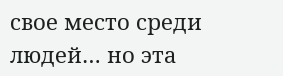свое место среди людей… но эта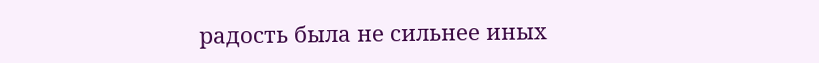радость была не сильнее иных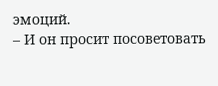эмоций.
– И он просит посоветовать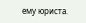ему юриста.